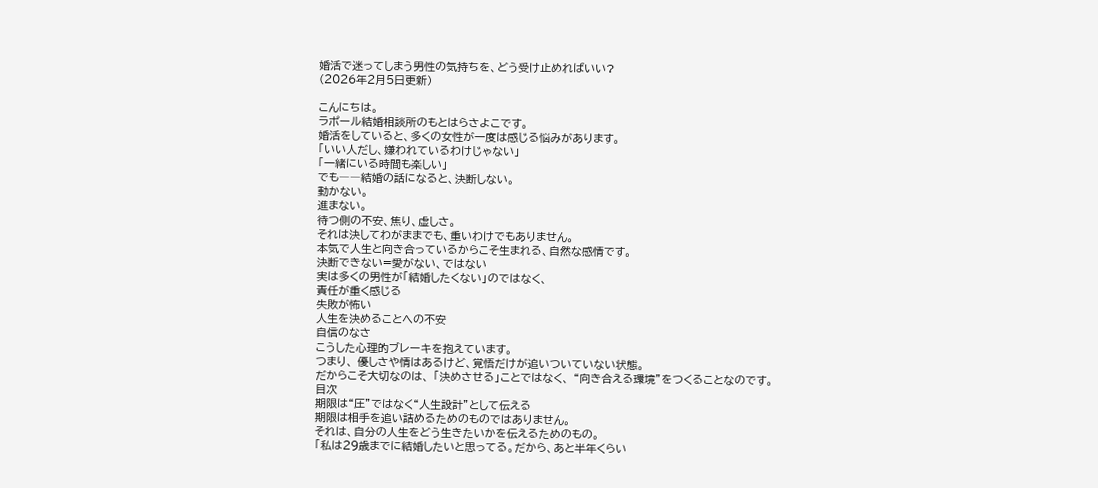婚活で迷ってしまう男性の気持ちを、どう受け止めればいい?
(2026年2月5日更新)

こんにちは。
ラポール結婚相談所のもとはらさよこです。
婚活をしていると、多くの女性が一度は感じる悩みがあります。
「いい人だし、嫌われているわけじゃない」
「一緒にいる時間も楽しい」
でも――結婚の話になると、決断しない。
動かない。
進まない。
待つ側の不安、焦り、虚しさ。
それは決してわがままでも、重いわけでもありません。
本気で人生と向き合っているからこそ生まれる、自然な感情です。
決断できない=愛がない、ではない
実は多くの男性が「結婚したくない」のではなく、
責任が重く感じる
失敗が怖い
人生を決めることへの不安
自信のなさ
こうした心理的ブレーキを抱えています。
つまり、 優しさや情はあるけど、覚悟だけが追いついていない状態。
だからこそ大切なのは、 「決めさせる」ことではなく、 “向き合える環境”をつくることなのです。
目次
期限は“圧”ではなく“人生設計”として伝える
期限は相手を追い詰めるためのものではありません。
それは、自分の人生をどう生きたいかを伝えるためのもの。
「私は29歳までに結婚したいと思ってる。だから、あと半年くらい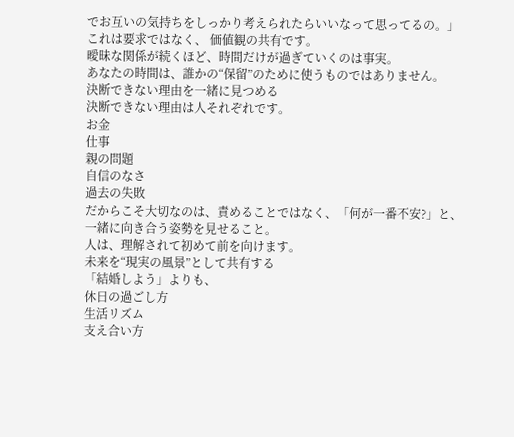でお互いの気持ちをしっかり考えられたらいいなって思ってるの。」
これは要求ではなく、 価値観の共有です。
曖昧な関係が続くほど、時間だけが過ぎていくのは事実。
あなたの時間は、誰かの“保留”のために使うものではありません。
決断できない理由を一緒に見つめる
決断できない理由は人それぞれです。
お金
仕事
親の問題
自信のなさ
過去の失敗
だからこそ大切なのは、責めることではなく、「何が一番不安?」と、一緒に向き合う姿勢を見せること。
人は、理解されて初めて前を向けます。
未来を“現実の風景”として共有する
「結婚しよう」よりも、
休日の過ごし方
生活リズム
支え合い方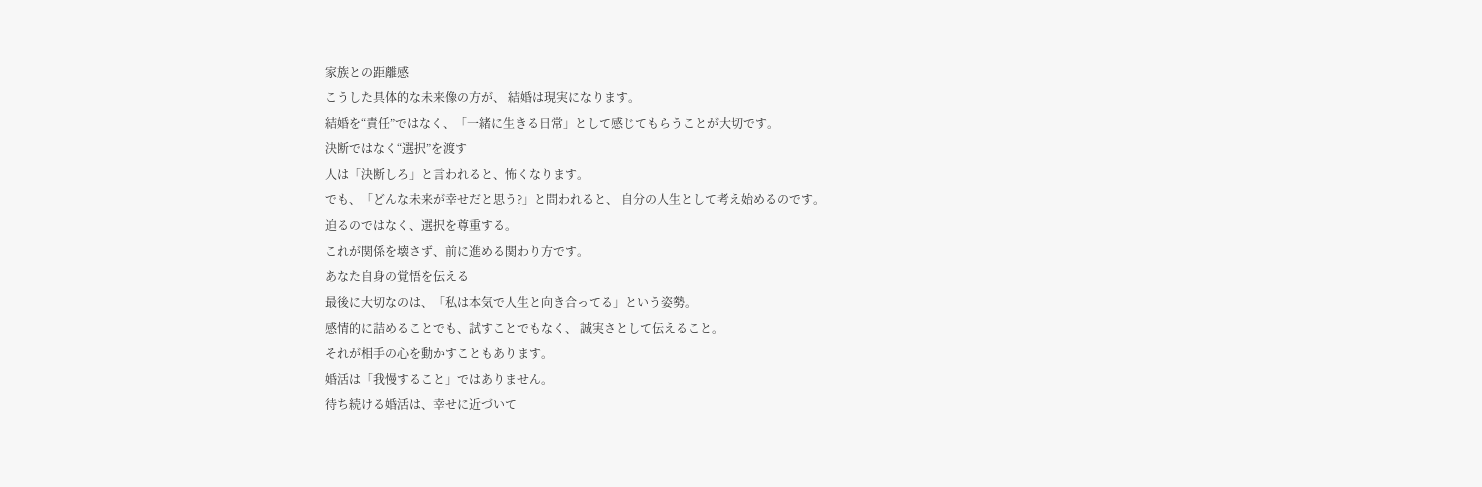家族との距離感
こうした具体的な未来像の方が、 結婚は現実になります。
結婚を“責任”ではなく、「一緒に生きる日常」として感じてもらうことが大切です。
決断ではなく“選択”を渡す
人は「決断しろ」と言われると、怖くなります。
でも、「どんな未来が幸せだと思う?」と問われると、 自分の人生として考え始めるのです。
迫るのではなく、選択を尊重する。
これが関係を壊さず、前に進める関わり方です。
あなた自身の覚悟を伝える
最後に大切なのは、「私は本気で人生と向き合ってる」という姿勢。
感情的に詰めることでも、試すことでもなく、 誠実さとして伝えること。
それが相手の心を動かすこともあります。
婚活は「我慢すること」ではありません。
待ち続ける婚活は、幸せに近づいて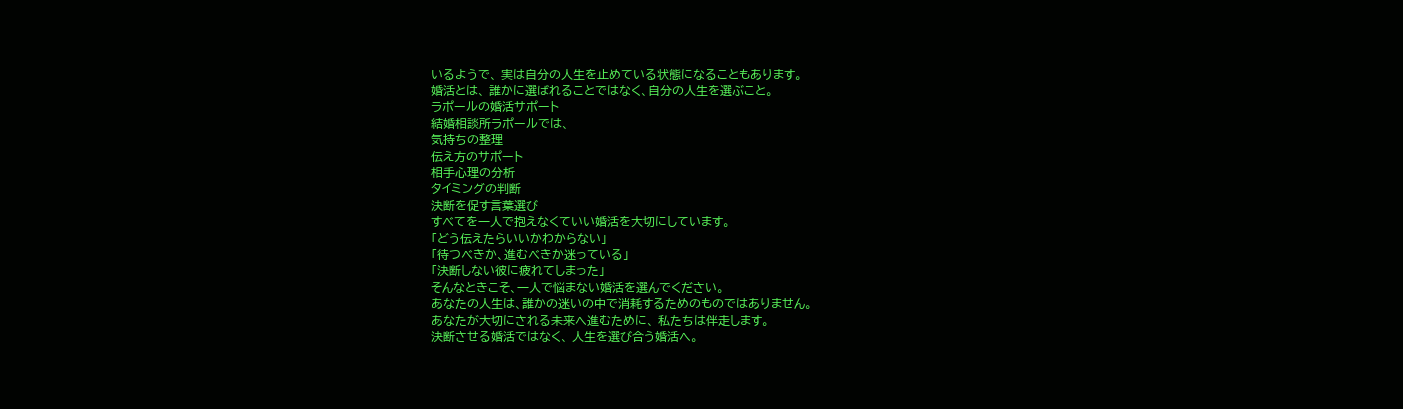いるようで、 実は自分の人生を止めている状態になることもあります。
婚活とは、 誰かに選ばれることではなく、自分の人生を選ぶこと。
ラポールの婚活サポート
結婚相談所ラポールでは、
気持ちの整理
伝え方のサポート
相手心理の分析
タイミングの判断
決断を促す言葉選び
すべてを一人で抱えなくていい婚活を大切にしています。
「どう伝えたらいいかわからない」
「待つべきか、進むべきか迷っている」
「決断しない彼に疲れてしまった」
そんなときこそ、一人で悩まない婚活を選んでください。
あなたの人生は、誰かの迷いの中で消耗するためのものではありません。
あなたが大切にされる未来へ進むために、 私たちは伴走します。
決断させる婚活ではなく、 人生を選び合う婚活へ。